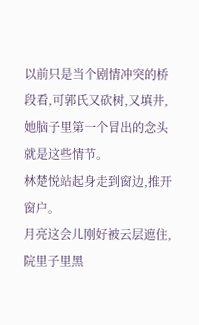以前只是当个剧情冲突的桥段看,可郭氏又砍树,又填井,她脑子里第一个冒出的念头就是这些情节。
林楚悦站起身走到窗边,推开窗户。
月亮这会儿刚好被云层遮住,院里子里黑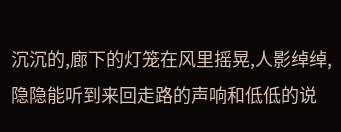沉沉的,廊下的灯笼在风里摇晃,人影绰绰,隐隐能听到来回走路的声响和低低的说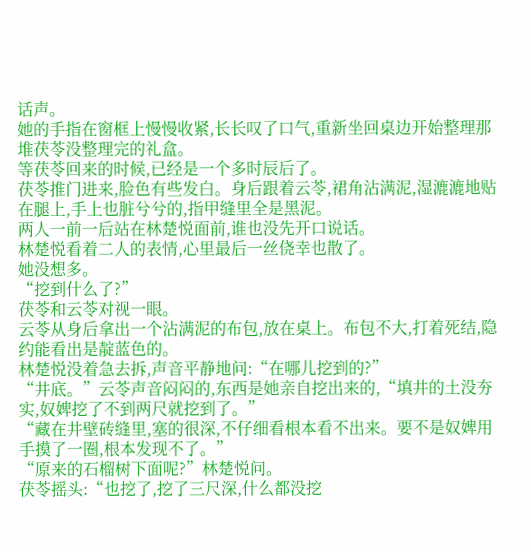话声。
她的手指在窗框上慢慢收紧,长长叹了口气,重新坐回桌边开始整理那堆茯苓没整理完的礼盒。
等茯苓回来的时候,已经是一个多时辰后了。
茯苓推门进来,脸色有些发白。身后跟着云苓,裙角沾满泥,湿漉漉地贴在腿上,手上也脏兮兮的,指甲缝里全是黑泥。
两人一前一后站在林楚悦面前,谁也没先开口说话。
林楚悦看着二人的表情,心里最后一丝侥幸也散了。
她没想多。
“挖到什么了?”
茯苓和云苓对视一眼。
云苓从身后拿出一个沾满泥的布包,放在桌上。布包不大,打着死结,隐约能看出是靛蓝色的。
林楚悦没着急去拆,声音平静地问:“在哪儿挖到的?”
“井底。”云苓声音闷闷的,东西是她亲自挖出来的,“填井的土没夯实,奴婢挖了不到两尺就挖到了。”
“藏在井壁砖缝里,塞的很深,不仔细看根本看不出来。要不是奴婢用手摸了一圈,根本发现不了。”
“原来的石榴树下面呢?”林楚悦问。
茯苓摇头:“也挖了,挖了三尺深,什么都没挖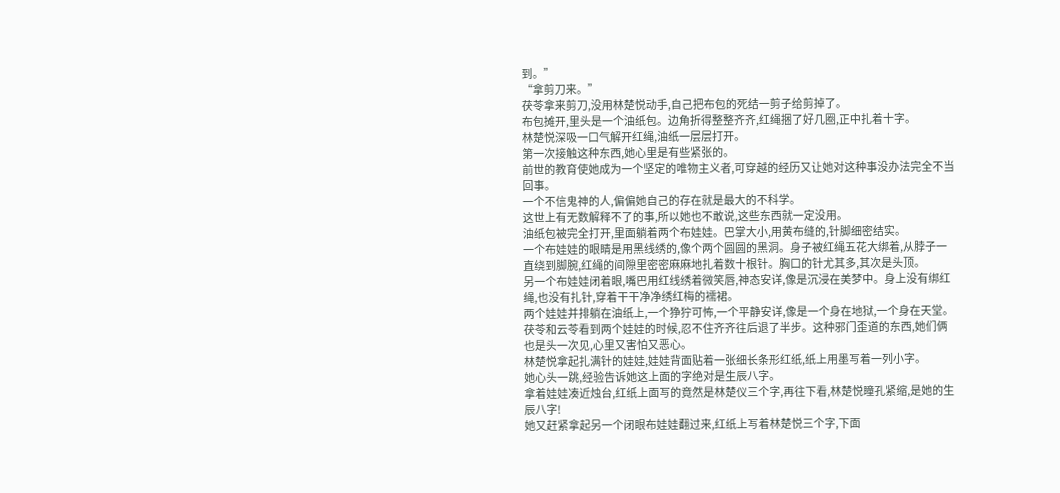到。”
“拿剪刀来。”
茯苓拿来剪刀,没用林楚悦动手,自己把布包的死结一剪子给剪掉了。
布包摊开,里头是一个油纸包。边角折得整整齐齐,红绳捆了好几圈,正中扎着十字。
林楚悦深吸一口气解开红绳,油纸一层层打开。
第一次接触这种东西,她心里是有些紧张的。
前世的教育使她成为一个坚定的唯物主义者,可穿越的经历又让她对这种事没办法完全不当回事。
一个不信鬼神的人,偏偏她自己的存在就是最大的不科学。
这世上有无数解释不了的事,所以她也不敢说,这些东西就一定没用。
油纸包被完全打开,里面躺着两个布娃娃。巴掌大小,用黄布缝的,针脚细密结实。
一个布娃娃的眼睛是用黑线绣的,像个两个圆圆的黑洞。身子被红绳五花大绑着,从脖子一直绕到脚腕,红绳的间隙里密密麻麻地扎着数十根针。胸口的针尤其多,其次是头顶。
另一个布娃娃闭着眼,嘴巴用红线绣着微笑唇,神态安详,像是沉浸在美梦中。身上没有绑红绳,也没有扎针,穿着干干净净绣红梅的襦裙。
两个娃娃并排躺在油纸上,一个狰狞可怖,一个平静安详,像是一个身在地狱,一个身在天堂。
茯苓和云苓看到两个娃娃的时候,忍不住齐齐往后退了半步。这种邪门歪道的东西,她们俩也是头一次见,心里又害怕又恶心。
林楚悦拿起扎满针的娃娃,娃娃背面贴着一张细长条形红纸,纸上用墨写着一列小字。
她心头一跳,经验告诉她这上面的字绝对是生辰八字。
拿着娃娃凑近烛台,红纸上面写的竟然是林楚仪三个字,再往下看,林楚悦瞳孔紧缩,是她的生辰八字!
她又赶紧拿起另一个闭眼布娃娃翻过来,红纸上写着林楚悦三个字,下面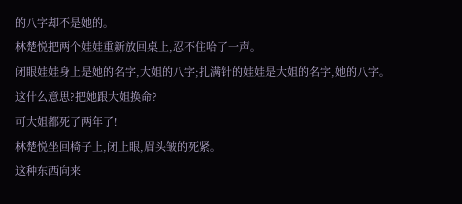的八字却不是她的。
林楚悦把两个娃娃重新放回桌上,忍不住哈了一声。
闭眼娃娃身上是她的名字,大姐的八字;扎满针的娃娃是大姐的名字,她的八字。
这什么意思?把她跟大姐换命?
可大姐都死了两年了!
林楚悦坐回椅子上,闭上眼,眉头皱的死紧。
这种东西向来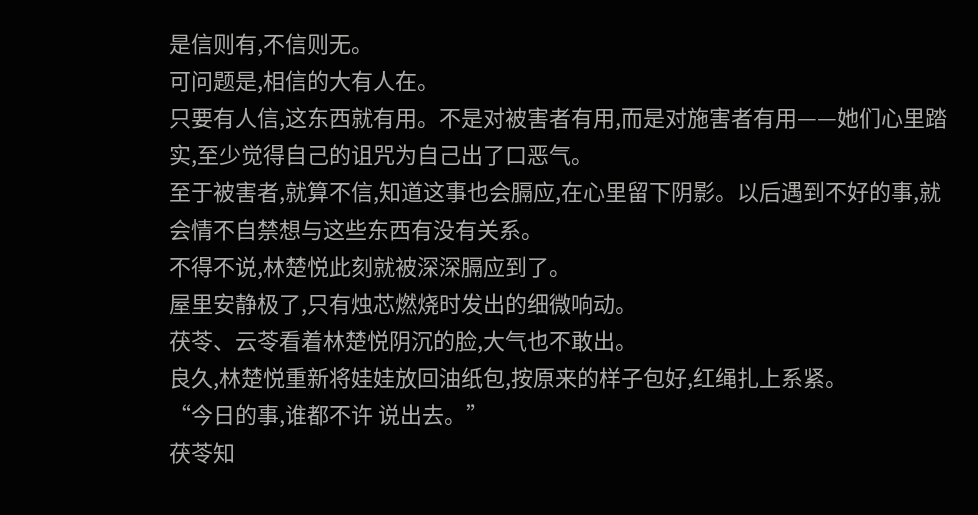是信则有,不信则无。
可问题是,相信的大有人在。
只要有人信,这东西就有用。不是对被害者有用,而是对施害者有用——她们心里踏实,至少觉得自己的诅咒为自己出了口恶气。
至于被害者,就算不信,知道这事也会膈应,在心里留下阴影。以后遇到不好的事,就会情不自禁想与这些东西有没有关系。
不得不说,林楚悦此刻就被深深膈应到了。
屋里安静极了,只有烛芯燃烧时发出的细微响动。
茯苓、云苓看着林楚悦阴沉的脸,大气也不敢出。
良久,林楚悦重新将娃娃放回油纸包,按原来的样子包好,红绳扎上系紧。
“今日的事,谁都不许 说出去。”
茯苓知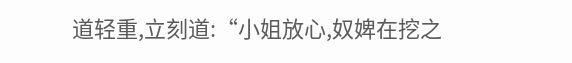道轻重,立刻道:“小姐放心,奴婢在挖之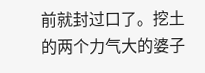前就封过口了。挖土的两个力气大的婆子